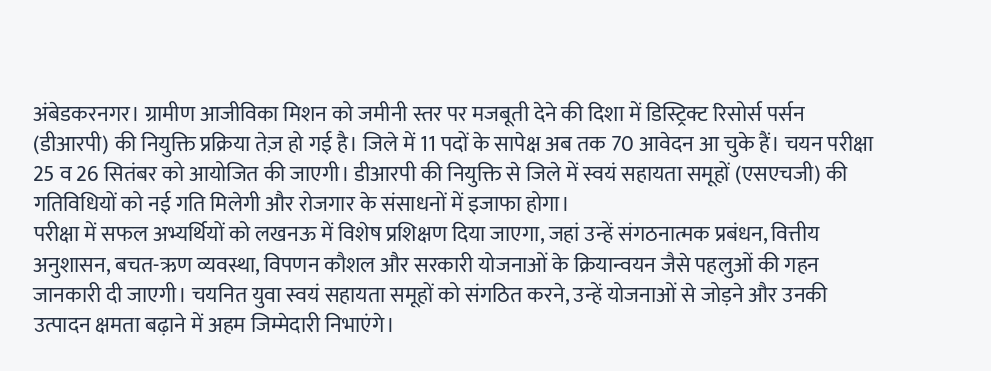अंबेडकरनगर। ग्रामीण आजीविका मिशन को जमीनी स्तर पर मजबूती देने की दिशा में डिस्ट्रिक्ट रिसोर्स पर्सन (डीआरपी) की नियुक्ति प्रक्रिया तेज़ हो गई है। जिले में 11 पदों के सापेक्ष अब तक 70 आवेदन आ चुके हैं। चयन परीक्षा 25 व 26 सितंबर को आयोजित की जाएगी। डीआरपी की नियुक्ति से जिले में स्वयं सहायता समूहों (एसएचजी) की गतिविधियों को नई गति मिलेगी और रोजगार के संसाधनों में इजाफा होगा।
परीक्षा में सफल अभ्यर्थियों को लखनऊ में विशेष प्रशिक्षण दिया जाएगा, जहां उन्हें संगठनात्मक प्रबंधन, वित्तीय अनुशासन, बचत-ऋण व्यवस्था, विपणन कौशल और सरकारी योजनाओं के क्रियान्वयन जैसे पहलुओं की गहन जानकारी दी जाएगी। चयनित युवा स्वयं सहायता समूहों को संगठित करने, उन्हें योजनाओं से जोड़ने और उनकी उत्पादन क्षमता बढ़ाने में अहम जिम्मेदारी निभाएंगे।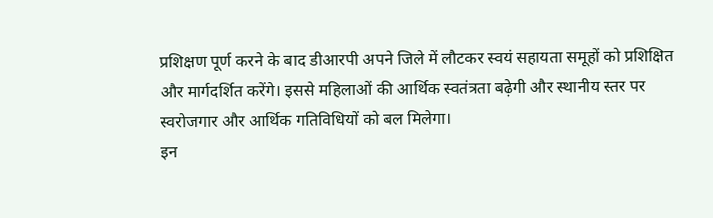प्रशिक्षण पूर्ण करने के बाद डीआरपी अपने जिले में लौटकर स्वयं सहायता समूहों को प्रशिक्षित और मार्गदर्शित करेंगे। इससे महिलाओं की आर्थिक स्वतंत्रता बढ़ेगी और स्थानीय स्तर पर स्वरोजगार और आर्थिक गतिविधियों को बल मिलेगा।
इन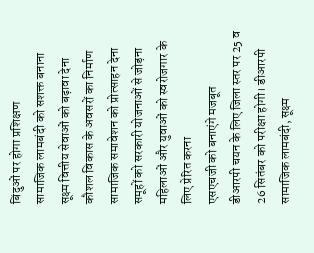बिंदुओं पर होगा प्रशिक्षण
सामाजिक लामबंदी को सशक्त बनाना
सूक्ष्म वित्तीय सेवाओं को बढ़ावा देना
कौशल विकास के अवसरों का निर्माण
सामाजिक समावेशन को प्रोत्साहन देना
समूहों को सरकारी योजनाओं से जोड़ना
महिलाओं और युवाओं को स्वरोजगार के लिए प्रेरित करना
एसएचजी को बनाएंगे मजबूत
डीआरपी चयन के लिए जिला स्तर पर 25 व 26 सितंबर को परीक्षा होगी। डीआरपी सामाजिक लामबंदी, सूक्ष्म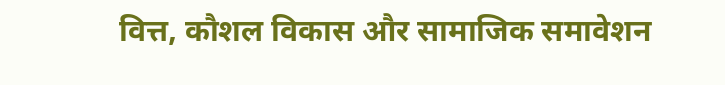वित्त, कौशल विकास और सामाजिक समावेशन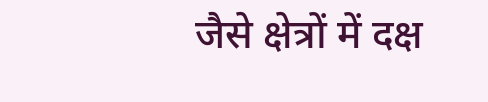जैसे क्षेत्रों में दक्ष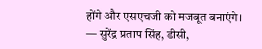होंगे और एसएचजी को मजबूत बनाएंगे।
— सुरेंद्र प्रताप सिंह, डीसी,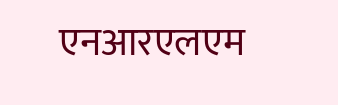एनआरएलएम